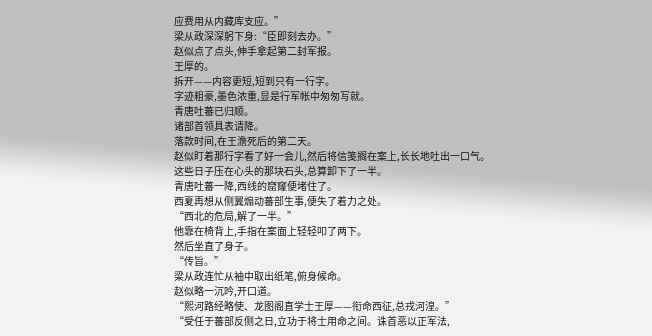应费用从内藏库支应。”
梁从政深深躬下身:“臣即刻去办。”
赵似点了点头,伸手拿起第二封军报。
王厚的。
拆开——内容更短,短到只有一行字。
字迹粗豪,墨色浓重,显是行军帐中匆匆写就。
青唐吐蕃已归顺。
诸部首领具表请降。
落款时间,在王澹死后的第二天。
赵似盯着那行字看了好一会儿,然后将信笺搁在案上,长长地吐出一口气。
这些日子压在心头的那块石头,总算卸下了一半。
青唐吐蕃一降,西线的窟窿便堵住了。
西夏再想从侧翼煽动蕃部生事,便失了着力之处。
“西北的危局,解了一半。”
他靠在椅背上,手指在案面上轻轻叩了两下。
然后坐直了身子。
“传旨。”
梁从政连忙从袖中取出纸笔,俯身候命。
赵似略一沉吟,开口道。
“熙河路经略使、龙图阁直学士王厚——衔命西征,总戎河湟。”
“受任于蕃部反侧之日,立功于将士用命之间。诛首恶以正军法,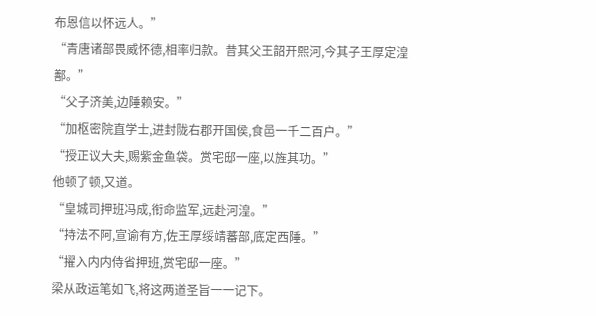布恩信以怀远人。”
“青唐诸部畏威怀德,相率归款。昔其父王韶开熙河,今其子王厚定湟鄯。”
“父子济美,边陲赖安。”
“加枢密院直学士,进封陇右郡开国侯,食邑一千二百户。”
“授正议大夫,赐紫金鱼袋。赏宅邸一座,以旌其功。”
他顿了顿,又道。
“皇城司押班冯成,衔命监军,远赴河湟。”
“持法不阿,宣谕有方,佐王厚绥靖蕃部,底定西陲。”
“擢入内内侍省押班,赏宅邸一座。”
梁从政运笔如飞,将这两道圣旨一一记下。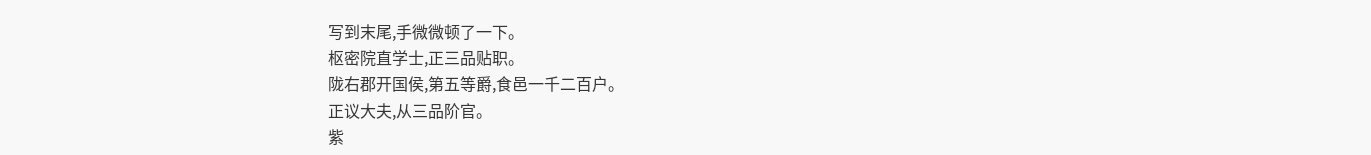写到末尾,手微微顿了一下。
枢密院直学士,正三品贴职。
陇右郡开国侯,第五等爵,食邑一千二百户。
正议大夫,从三品阶官。
紫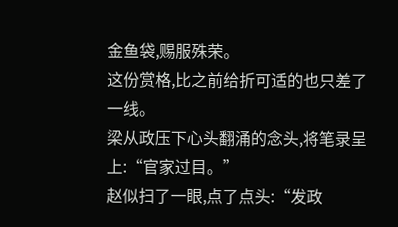金鱼袋,赐服殊荣。
这份赏格,比之前给折可适的也只差了一线。
梁从政压下心头翻涌的念头,将笔录呈上:“官家过目。”
赵似扫了一眼,点了点头:“发政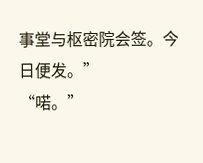事堂与枢密院会签。今日便发。”
“喏。”